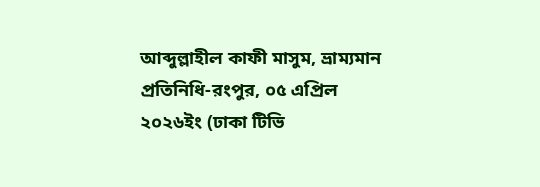আব্দুল্লাহীল কাফী মাসুম, ভ্রাম্যমান প্রতিনিধি-রংপুর, ০৫ এপ্রিল ২০২৬ইং (ঢাকা টিভি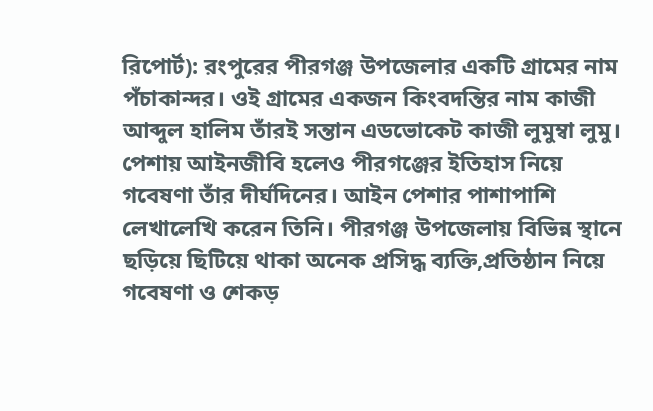রিপোর্ট): রংপুরের পীরগঞ্জ উপজেলার একটি গ্রামের নাম পঁচাকান্দর। ওই গ্রামের একজন কিংবদন্তির নাম কাজী আব্দুল হালিম তাঁরই সন্তান এডভোকেট কাজী লুমুম্বা লুমু। পেশায় আইনজীবি হলেও পীরগঞ্জের ইতিহাস নিয়ে গবেষণা তাঁর দীর্ঘদিনের। আইন পেশার পাশাপাশি লেখালেখি করেন তিনি। পীরগঞ্জ উপজেলায় বিভিন্ন স্থানে ছড়িয়ে ছিটিয়ে থাকা অনেক প্রসিদ্ধ ব্যক্তি,প্রতিষ্ঠান নিয়ে গবেষণা ও শেকড়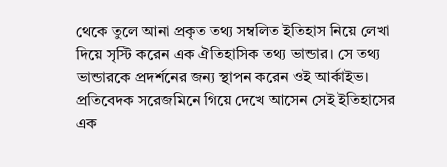থেকে তুলে আনা প্রকৃত তথ্য সম্বলিত ইতিহাস নিয়ে লেখা দিয়ে সৃস্টি করেন এক ঐতিহাসিক তথ্য ভান্ডার। সে তথ্য ভান্ডারকে প্রদর্শনের জন্য স্থাপন করেন ওই আর্কাইভ।
প্রতিবেদক সরেজমিনে গিয়ে দেখে আসেন সেই ইতিহাসের এক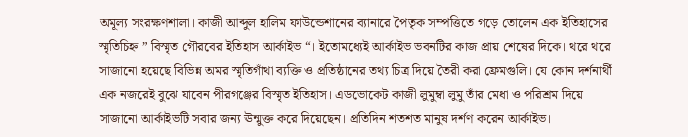অমূল্য সংরক্ষণশালা। কাজী আব্দুল হালিম ফাউন্ডেশানের ব্যানারে পৈতৃক সম্পত্তিতে গড়ে তোলেন এক ইতিহাসের স্মৃতিচিহ্ন ” বিস্মৃত গৌরবের ইতিহাস আর্কাইভ “। ইতোমধ্যেই আর্কাইভ ভবনটির কাজ প্রায় শেষের দিকে। থরে থরে সাজানো হয়েছে বিভিন্ন অমর স্মৃতিগাঁথা ব্যক্তি ও প্রতিষ্ঠানের তথ্য চিত্র দিয়ে তৈরী করা ফ্রেমগুলি। যে কোন দর্শনার্থী এক নজরেই বুঝে যাবেন পীরগঞ্জের বিস্মৃত ইতিহাস। এডভোকেট কাজী লুমুম্বা লুমু তাঁর মেধা ও পরিশ্রম দিয়ে সাজানো আর্কাইভটি সবার জন্য ঊন্মুক্ত করে দিয়েছেন। প্রতিদিন শতশত মানুষ দর্শণ করেন আর্কাইভ।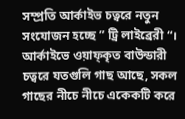সম্প্রতি আর্কাইভ চত্বরে নতুন সংযোজন হচ্ছে ” ট্রি লাইব্রেরী “। আর্কাইভে ওয়াফ্কৃত বাউন্ডারী চত্বরে যতগুলি গাছ আছে, সকল গাছের নীচে নীচে একেকটি করে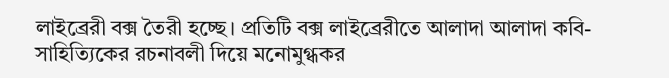লাইব্রেরী বক্স তৈরী হচ্ছে। প্রতিটি বক্স লাইব্রেরীতে আলাদা আলাদা কবি-সাহিত্যিকের রচনাবলী দিয়ে মনোমুগ্ধকর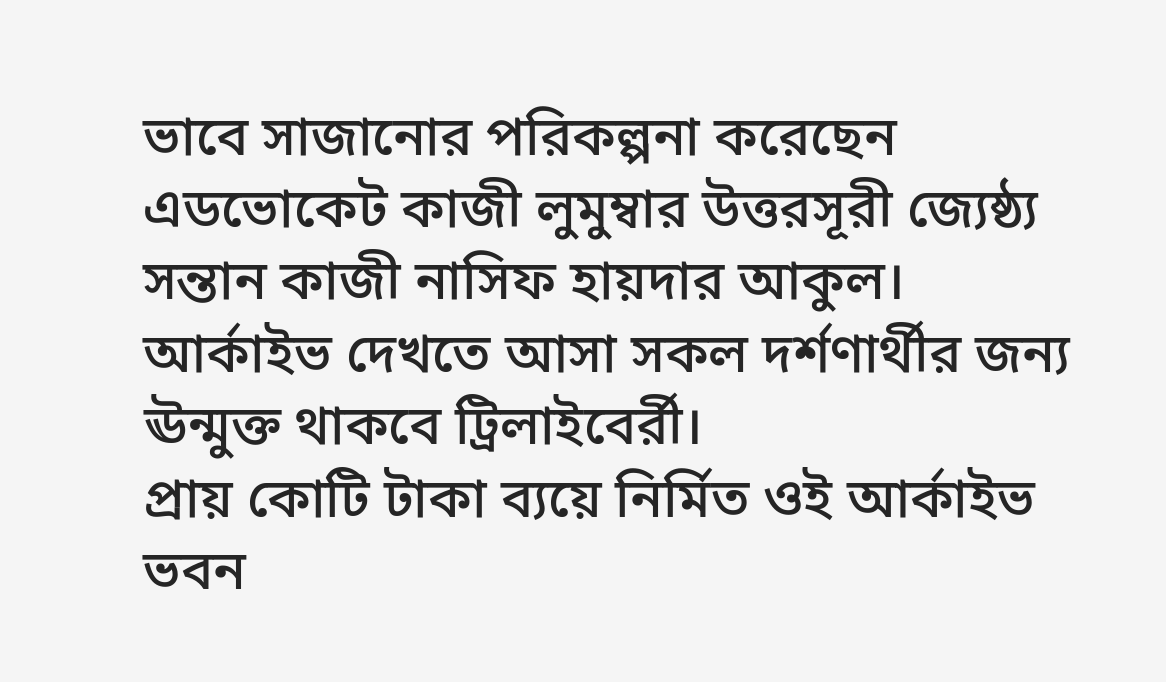ভাবে সাজানোর পরিকল্পনা করেছেন এডভোকেট কাজী লুমুম্বার উত্তরসূরী জ্যেষ্ঠ্য সন্তান কাজী নাসিফ হায়দার আকুল। আর্কাইভ দেখতে আসা সকল দর্শণার্থীর জন্য ঊন্মুক্ত থাকবে ট্রিলাইবের্রী।
প্রায় কোটি টাকা ব্যয়ে নির্মিত ওই আর্কাইভ ভবন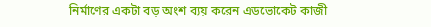নির্মাণের একটা বড় অংশ ব্যয় করেন এডভোকেট কাজী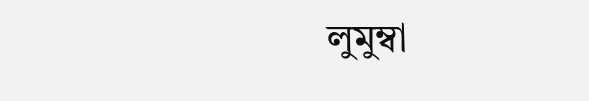লুমুম্বা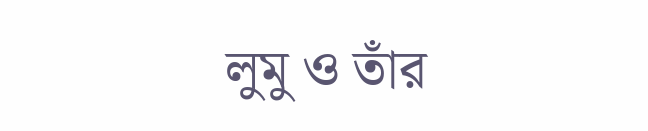লুমু ও তাঁর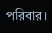পরিবার।